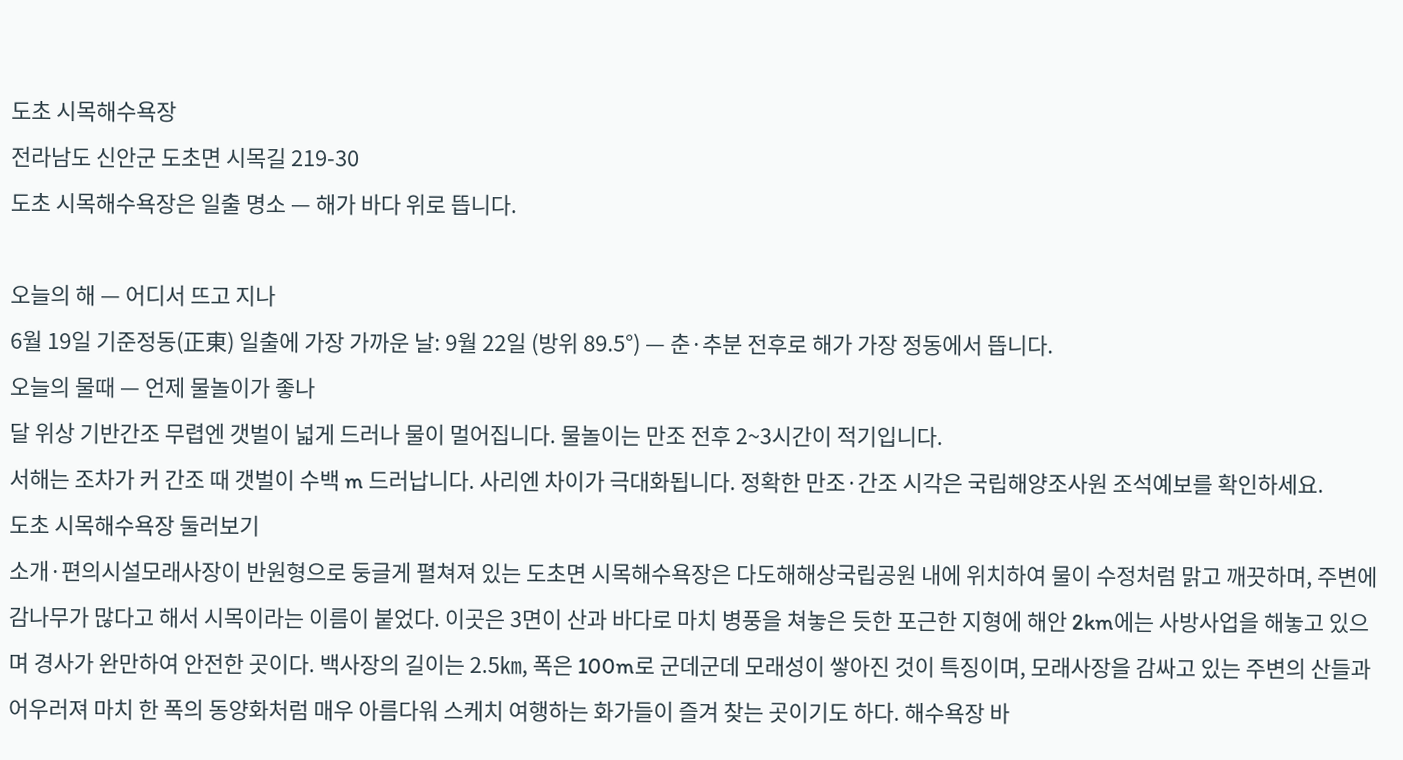도초 시목해수욕장
전라남도 신안군 도초면 시목길 219-30
도초 시목해수욕장은 일출 명소 — 해가 바다 위로 뜹니다.

오늘의 해 — 어디서 뜨고 지나
6월 19일 기준정동(正東) 일출에 가장 가까운 날: 9월 22일 (방위 89.5°) — 춘·추분 전후로 해가 가장 정동에서 뜹니다.
오늘의 물때 — 언제 물놀이가 좋나
달 위상 기반간조 무렵엔 갯벌이 넓게 드러나 물이 멀어집니다. 물놀이는 만조 전후 2~3시간이 적기입니다.
서해는 조차가 커 간조 때 갯벌이 수백 m 드러납니다. 사리엔 차이가 극대화됩니다. 정확한 만조·간조 시각은 국립해양조사원 조석예보를 확인하세요.
도초 시목해수욕장 둘러보기
소개·편의시설모래사장이 반원형으로 둥글게 펼쳐져 있는 도초면 시목해수욕장은 다도해해상국립공원 내에 위치하여 물이 수정처럼 맑고 깨끗하며, 주변에 감나무가 많다고 해서 시목이라는 이름이 붙었다. 이곳은 3면이 산과 바다로 마치 병풍을 쳐놓은 듯한 포근한 지형에 해안 2km에는 사방사업을 해놓고 있으며 경사가 완만하여 안전한 곳이다. 백사장의 길이는 2.5㎞, 폭은 100m로 군데군데 모래성이 쌓아진 것이 특징이며, 모래사장을 감싸고 있는 주변의 산들과 어우러져 마치 한 폭의 동양화처럼 매우 아름다워 스케치 여행하는 화가들이 즐겨 찾는 곳이기도 하다. 해수욕장 바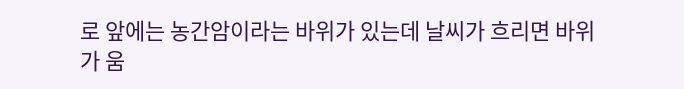로 앞에는 농간암이라는 바위가 있는데 날씨가 흐리면 바위가 움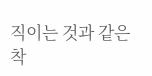직이는 것과 같은 착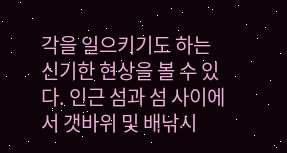각을 일으키기도 하는 신기한 현상을 볼 수 있다. 인근 섬과 섬 사이에서 갯바위 및 배낚시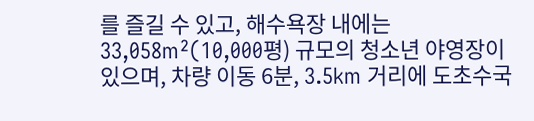를 즐길 수 있고, 해수욕장 내에는 33,058m²(10,000평) 규모의 청소년 야영장이 있으며, 차량 이동 6분, 3.5km 거리에 도초수국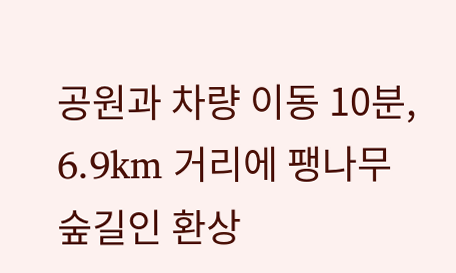공원과 차량 이동 10분, 6.9km 거리에 팽나무 숲길인 환상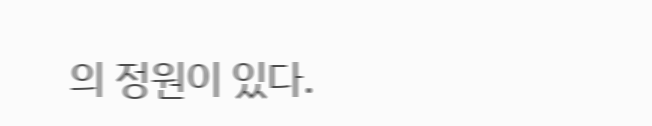의 정원이 있다.